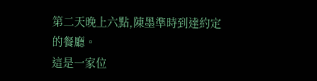第二天晚上六點,陳墨準時到達約定的餐廳。
這是一家位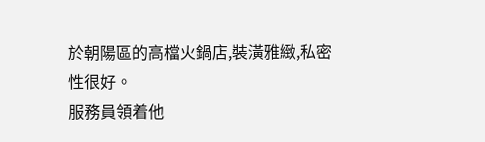於朝陽區的高檔火鍋店,裝潢雅緻,私密性很好。
服務員領着他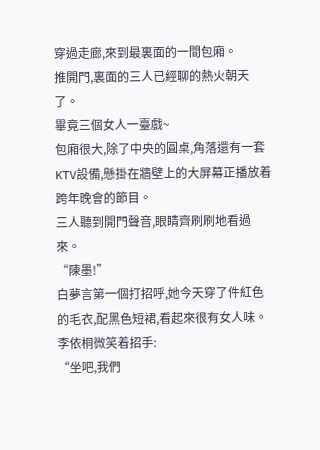穿過走廊,來到最裏面的一間包廂。
推開門,裏面的三人已經聊的熱火朝天了。
畢竟三個女人一臺戲~
包廂很大,除了中央的圓桌,角落還有一套KTV設備,懸掛在牆壁上的大屏幕正播放着跨年晚會的節目。
三人聽到開門聲音,眼睛齊刷刷地看過來。
“陳墨!”
白夢言第一個打招呼,她今天穿了件紅色的毛衣,配黑色短裙,看起來很有女人味。
李依桐微笑着招手:
“坐吧,我們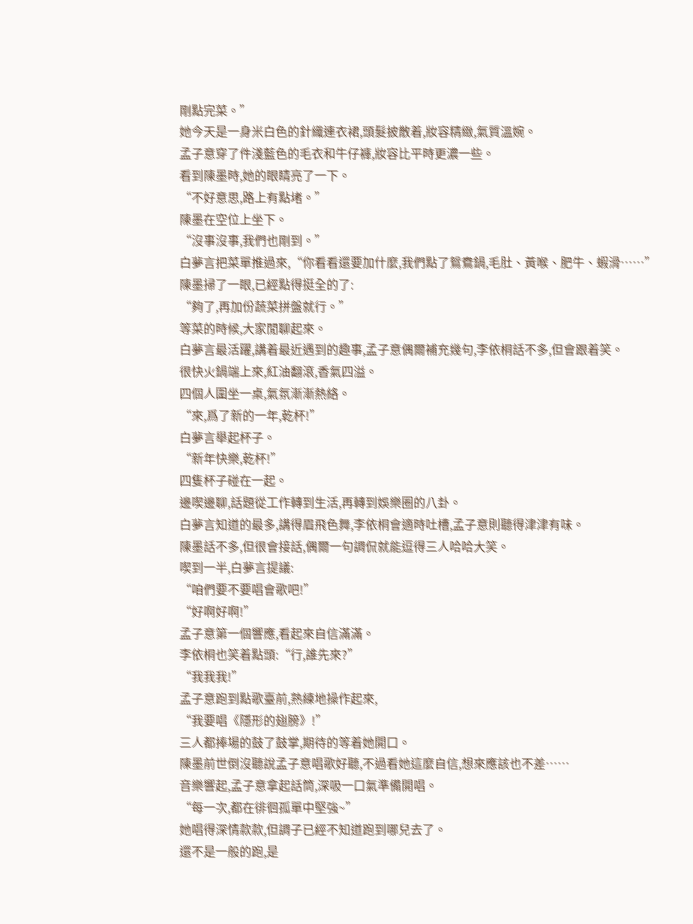剛點完菜。”
她今天是一身米白色的針織連衣裙,頭髮披散着,妝容精緻,氣質溫婉。
孟子意穿了件淺藍色的毛衣和牛仔褲,妝容比平時更濃一些。
看到陳墨時,她的眼睛亮了一下。
“不好意思,路上有點堵。”
陳墨在空位上坐下。
“沒事沒事,我們也剛到。”
白夢言把菜單推過來,“你看看還要加什麼,我們點了鴛鴦鍋,毛肚、黃喉、肥牛、蝦滑……”
陳墨掃了一眼,已經點得挺全的了:
“夠了,再加份蔬菜拼盤就行。”
等菜的時候,大家閒聊起來。
白夢言最活躍,講着最近遇到的趣事,孟子意偶爾補充幾句,李依桐話不多,但會跟着笑。
很快火鍋端上來,紅油翻滾,香氣四溢。
四個人圍坐一桌,氣氛漸漸熱絡。
“來,爲了新的一年,乾杯!”
白夢言舉起杯子。
“新年快樂,乾杯!”
四隻杯子碰在一起。
邊喫邊聊,話題從工作轉到生活,再轉到娛樂圈的八卦。
白夢言知道的最多,講得眉飛色舞,李依桐會適時吐槽,孟子意則聽得津津有味。
陳墨話不多,但很會接話,偶爾一句調侃就能逗得三人哈哈大笑。
喫到一半,白夢言提議:
“咱們要不要唱會歌吧!”
“好啊好啊!”
孟子意第一個響應,看起來自信滿滿。
李依桐也笑着點頭:“行,誰先來?”
“我我我!”
孟子意跑到點歌臺前,熟練地操作起來,
“我要唱《隱形的翅膀》!”
三人都捧場的鼓了鼓掌,期待的等着她開口。
陳墨前世倒沒聽說孟子意唱歌好聽,不過看她這麼自信,想來應該也不差……
音樂響起,孟子意拿起話筒,深吸一口氣準備開唱。
“每一次,都在徘徊孤單中堅強~”
她唱得深情款款,但調子已經不知道跑到哪兒去了。
還不是一般的跑,是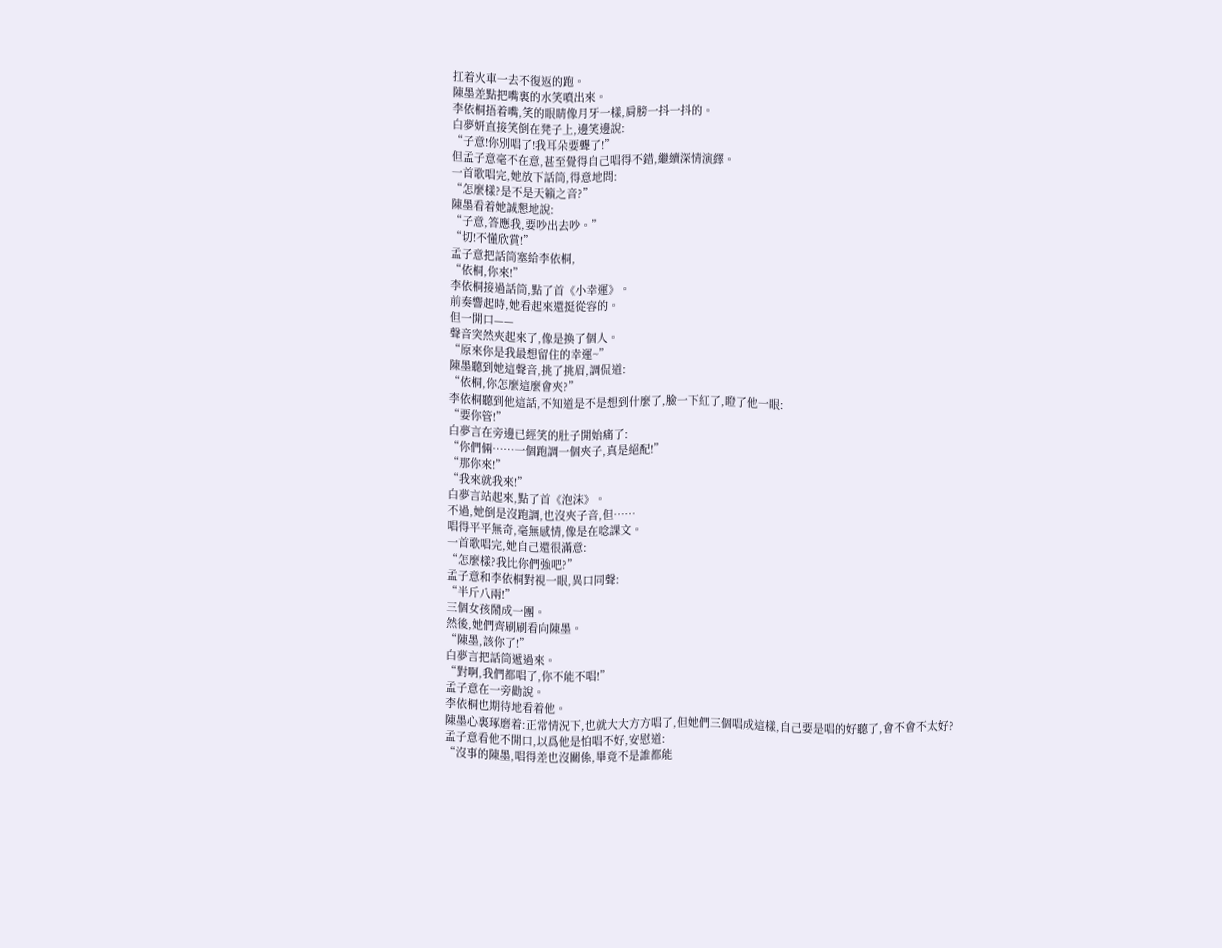扛着火車一去不復返的跑。
陳墨差點把嘴裏的水笑噴出來。
李依桐捂着嘴,笑的眼睛像月牙一樣,肩膀一抖一抖的。
白夢妍直接笑倒在凳子上,邊笑邊說:
“子意!你別唱了!我耳朵要聾了!”
但孟子意毫不在意,甚至覺得自己唱得不錯,繼續深情演繹。
一首歌唱完,她放下話筒,得意地問:
“怎麼樣?是不是天籟之音?”
陳墨看着她誠懇地說:
“子意,答應我,要吵出去吵。”
“切!不懂欣賞!”
孟子意把話筒塞給李依桐,
“依桐,你來!”
李依桐接過話筒,點了首《小幸運》。
前奏響起時,她看起來還挺從容的。
但一開口——
聲音突然夾起來了,像是換了個人。
“原來你是我最想留住的幸運~”
陳墨聽到她這聲音,挑了挑眉,調侃道:
“依桐,你怎麼這麼會夾?”
李依桐聽到他這話,不知道是不是想到什麼了,臉一下紅了,瞪了他一眼:
“要你管!”
白夢言在旁邊已經笑的肚子開始痛了:
“你們倆……一個跑調一個夾子,真是絕配!”
“那你來!”
“我來就我來!”
白夢言站起來,點了首《泡沫》。
不過,她倒是沒跑調,也沒夾子音,但……
唱得平平無奇,毫無感情,像是在唸課文。
一首歌唱完,她自己還很滿意:
“怎麼樣?我比你們強吧?”
孟子意和李依桐對視一眼,異口同聲:
“半斤八兩!”
三個女孩鬧成一團。
然後,她們齊刷刷看向陳墨。
“陳墨,該你了!”
白夢言把話筒遞過來。
“對啊,我們都唱了,你不能不唱!”
孟子意在一旁勸說。
李依桐也期待地看着他。
陳墨心裏琢磨着:正常情況下,也就大大方方唱了,但她們三個唱成這樣,自己要是唱的好聽了,會不會不太好?
孟子意看他不開口,以爲他是怕唱不好,安慰道:
“沒事的陳墨,唱得差也沒關係,畢竟不是誰都能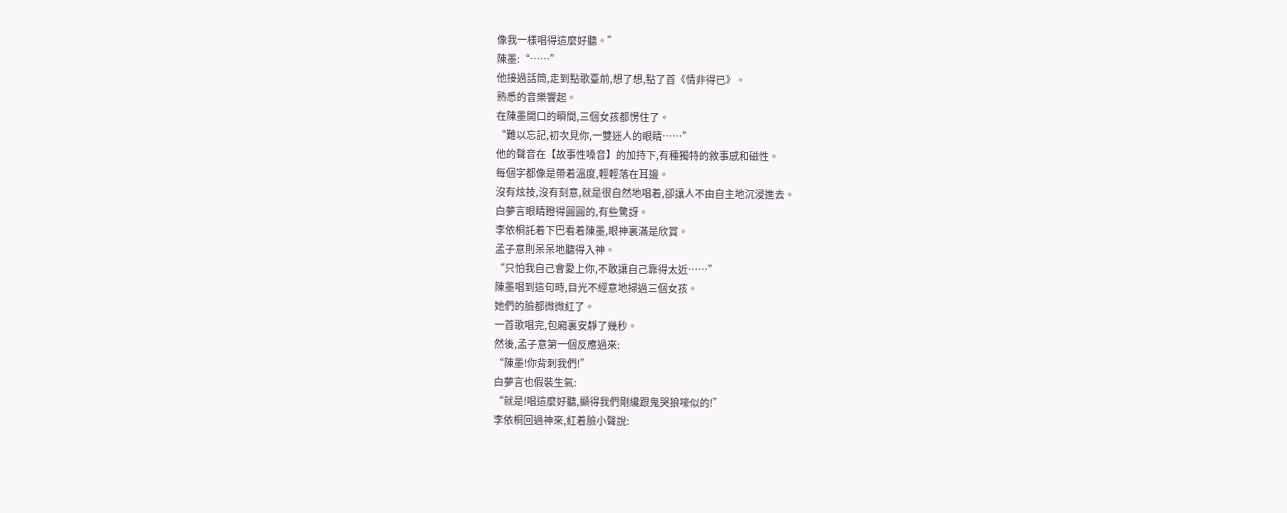像我一樣唱得這麼好聽。”
陳墨:“……”
他接過話筒,走到點歌臺前,想了想,點了首《情非得已》。
熟悉的音樂響起。
在陳墨開口的瞬間,三個女孩都愣住了。
“難以忘記,初次見你,一雙迷人的眼睛……”
他的聲音在【故事性嗓音】的加持下,有種獨特的敘事感和磁性。
每個字都像是帶着溫度,輕輕落在耳邊。
沒有炫技,沒有刻意,就是很自然地唱着,卻讓人不由自主地沉浸進去。
白夢言眼睛瞪得圓圓的,有些驚訝。
李依桐託着下巴看着陳墨,眼神裏滿是欣賞。
孟子意則呆呆地聽得入神。
“只怕我自己會愛上你,不敢讓自己靠得太近……”
陳墨唱到這句時,目光不經意地掃過三個女孩。
她們的臉都微微紅了。
一首歌唱完,包廂裏安靜了幾秒。
然後,孟子意第一個反應過來:
“陳墨!你背刺我們!”
白夢言也假裝生氣:
“就是!唱這麼好聽,顯得我們剛纔跟鬼哭狼嚎似的!”
李依桐回過神來,紅着臉小聲說: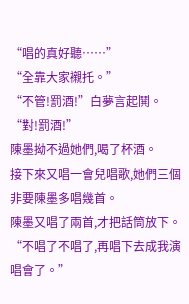“唱的真好聽……”
“全靠大家襯托。”
“不管!罰酒!”白夢言起鬨。
“對!罰酒!”
陳墨拗不過她們,喝了杯酒。
接下來又唱一會兒唱歌,她們三個非要陳墨多唱幾首。
陳墨又唱了兩首,才把話筒放下。
“不唱了不唱了,再唱下去成我演唱會了。”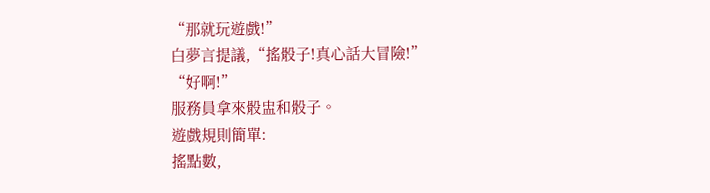“那就玩遊戲!”
白夢言提議,“搖骰子!真心話大冒險!”
“好啊!”
服務員拿來骰盅和骰子。
遊戲規則簡單:
搖點數,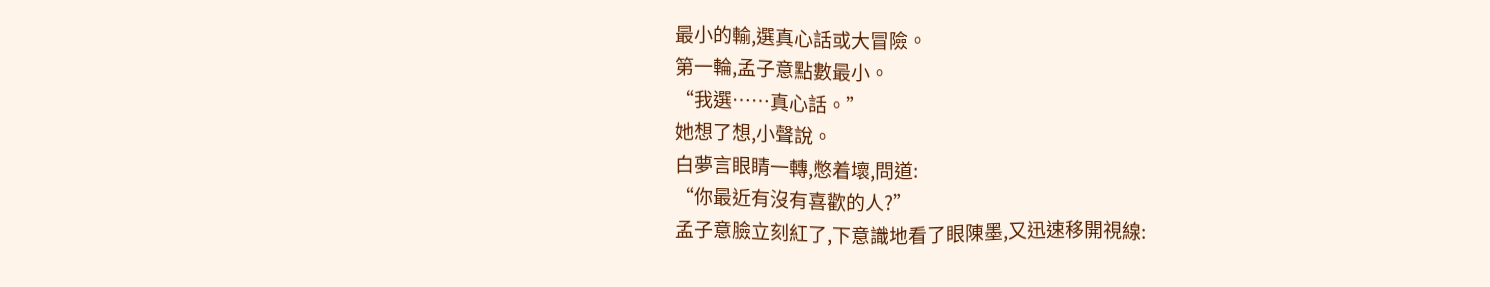最小的輸,選真心話或大冒險。
第一輪,孟子意點數最小。
“我選……真心話。”
她想了想,小聲說。
白夢言眼睛一轉,憋着壞,問道:
“你最近有沒有喜歡的人?”
孟子意臉立刻紅了,下意識地看了眼陳墨,又迅速移開視線: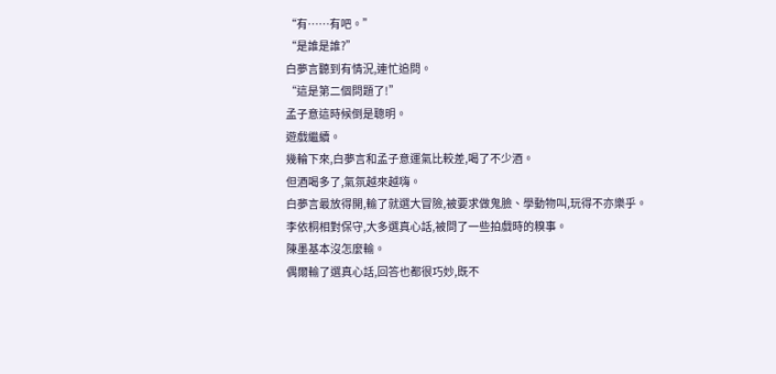“有……有吧。”
“是誰是誰?”
白夢言聽到有情況,連忙追問。
“這是第二個問題了!”
孟子意這時候倒是聰明。
遊戲繼續。
幾輪下來,白夢言和孟子意運氣比較差,喝了不少酒。
但酒喝多了,氣氛越來越嗨。
白夢言最放得開,輸了就選大冒險,被要求做鬼臉、學動物叫,玩得不亦樂乎。
李依桐相對保守,大多選真心話,被問了一些拍戲時的糗事。
陳墨基本沒怎麼輸。
偶爾輸了選真心話,回答也都很巧妙,既不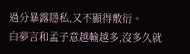過分暴露隱私,又不顯得敷衍。
白夢言和孟子意越輸越多,沒多久就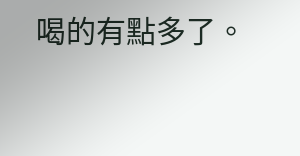喝的有點多了。